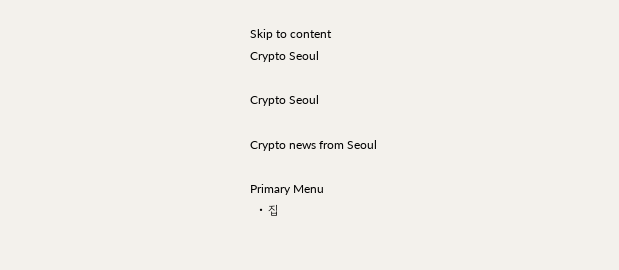Skip to content
Crypto Seoul

Crypto Seoul

Crypto news from Seoul

Primary Menu
  • 집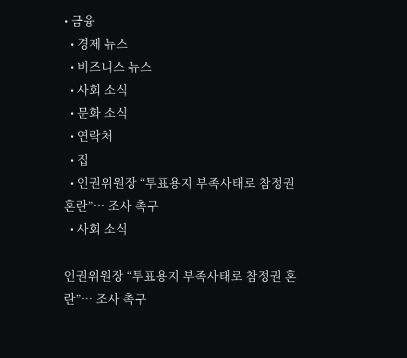• 금융
  • 경제 뉴스
  • 비즈니스 뉴스
  • 사회 소식
  • 문화 소식
  • 연락처
  • 집
  • 인권위원장 “투표용지 부족사태로 참정권 혼란”… 조사 촉구
  • 사회 소식

인권위원장 “투표용지 부족사태로 참정권 혼란”… 조사 촉구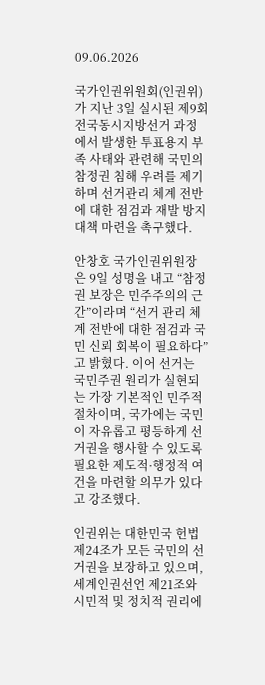09.06.2026

국가인권위원회(인권위)가 지난 3일 실시된 제9회 전국동시지방선거 과정에서 발생한 투표용지 부족 사태와 관련해 국민의 참정권 침해 우려를 제기하며 선거관리 체계 전반에 대한 점검과 재발 방지 대책 마련을 촉구했다.

안창호 국가인권위원장은 9일 성명을 내고 “참정권 보장은 민주주의의 근간”이라며 “선거 관리 체계 전반에 대한 점검과 국민 신뢰 회복이 필요하다”고 밝혔다. 이어 선거는 국민주권 원리가 실현되는 가장 기본적인 민주적 절차이며, 국가에는 국민이 자유롭고 평등하게 선거권을 행사할 수 있도록 필요한 제도적·행정적 여건을 마련할 의무가 있다고 강조했다.

인권위는 대한민국 헌법 제24조가 모든 국민의 선거권을 보장하고 있으며, 세계인권선언 제21조와 시민적 및 정치적 권리에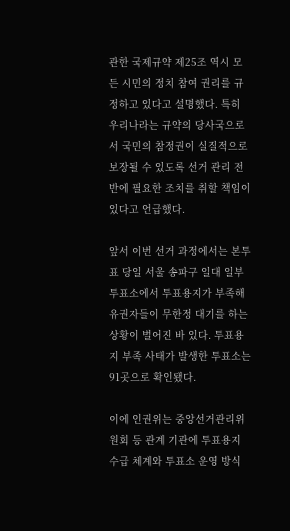관한 국제규약 제25조 역시 모든 시민의 정치 참여 권리를 규정하고 있다고 설명했다. 특히 우리나라는 규약의 당사국으로서 국민의 참정권이 실질적으로 보장될 수 있도록 선거 관리 전반에 필요한 조치를 취할 책임이 있다고 언급했다.

앞서 이번 선거 과정에서는 본투표 당일 서울 송파구 일대 일부 투표소에서 투표용지가 부족해 유권자들이 무한정 대기를 하는 상황이 벌어진 바 있다. 투표용지 부족 사태가 발생한 투표소는 91곳으로 확인됐다.

이에 인권위는 중앙선거관리위원회 등 관계 기관에 투표용지 수급 체계와 투표소 운영 방식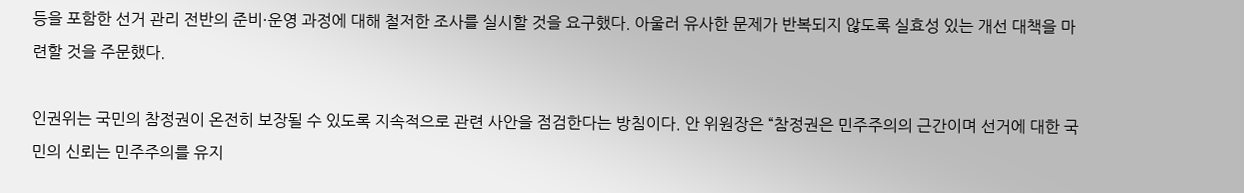등을 포함한 선거 관리 전반의 준비·운영 과정에 대해 철저한 조사를 실시할 것을 요구했다. 아울러 유사한 문제가 반복되지 않도록 실효성 있는 개선 대책을 마련할 것을 주문했다.

인권위는 국민의 참정권이 온전히 보장될 수 있도록 지속적으로 관련 사안을 점검한다는 방침이다. 안 위원장은 “참정권은 민주주의의 근간이며 선거에 대한 국민의 신뢰는 민주주의를 유지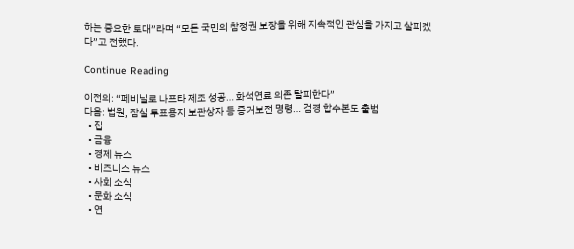하는 중요한 토대”라며 “모든 국민의 참정권 보장을 위해 지속적인 관심을 가지고 살피겠다”고 전했다.

Continue Reading

이전의: “페비닐로 나프타 제조 성공… 화석연료 의존 탈피한다”
다음: 법원, 잠실 투표용지 보관상자 등 증거보전 명령… 검경 합수본도 출범
  • 집
  • 금융
  • 경제 뉴스
  • 비즈니스 뉴스
  • 사회 소식
  • 문화 소식
  • 연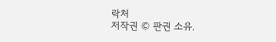락처
저작권 © 판권 소유.